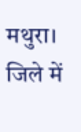मथुरा। जिले में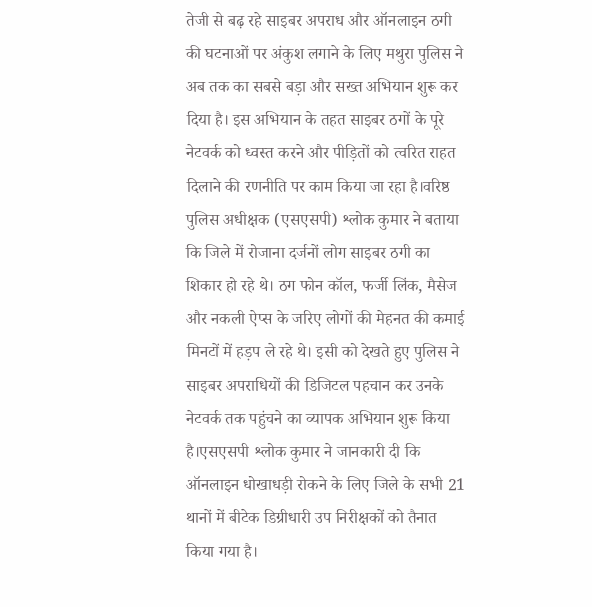तेजी से बढ़ रहे साइबर अपराध और ऑनलाइन ठगी की घटनाओं पर अंकुश लगाने के लिए मथुरा पुलिस ने अब तक का सबसे बड़ा और सख्त अभियान शुरू कर दिया है। इस अभियान के तहत साइबर ठगों के पूरे नेटवर्क को ध्वस्त करने और पीड़ितों को त्वरित राहत दिलाने की रणनीति पर काम किया जा रहा है।वरिष्ठ पुलिस अधीक्षक (एसएसपी) श्लोक कुमार ने बताया कि जिले में रोजाना दर्जनों लोग साइबर ठगी का शिकार हो रहे थे। ठग फोन कॉल, फर्जी लिंक, मैसेज और नकली ऐप्स के जरिए लोगों की मेहनत की कमाई मिनटों में हड़प ले रहे थे। इसी को देखते हुए पुलिस ने साइबर अपराधियों की डिजिटल पहचान कर उनके नेटवर्क तक पहुंचने का व्यापक अभियान शुरू किया है।एसएसपी श्लोक कुमार ने जानकारी दी कि ऑनलाइन धोखाधड़ी रोकने के लिए जिले के सभी 21 थानों में बीटेक डिग्रीधारी उप निरीक्षकों को तैनात किया गया है।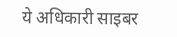ये अधिकारी साइबर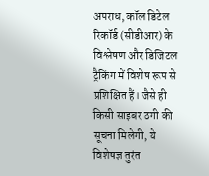अपराध, कॉल डिटेल रिकॉर्ड (सीडीआर) के विश्लेषण और डिजिटल ट्रैकिंग में विशेष रूप से प्रशिक्षित हैं। जैसे ही किसी साइबर ठगी की सूचना मिलेगी, ये विशेषज्ञ तुरंत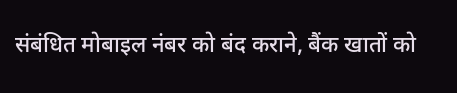संबंधित मोबाइल नंबर को बंद कराने, बैंक खातों को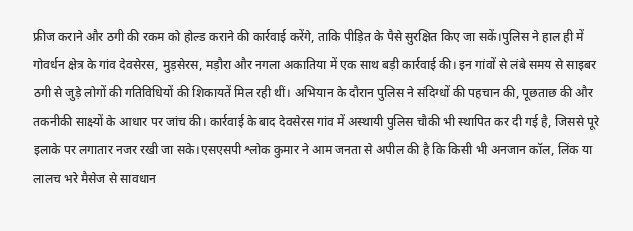फ्रीज कराने और ठगी की रकम को होल्ड कराने की कार्रवाई करेंगे, ताकि पीड़ित के पैसे सुरक्षित किए जा सकें।पुलिस ने हाल ही में गोवर्धन क्षेत्र के गांव देवसेरस, मुड़सेरस, मड़ौरा और नगला अकातिया में एक साथ बड़ी कार्रवाई की। इन गांवों से लंबे समय से साइबर ठगी से जुड़े लोगों की गतिविधियों की शिकायतें मिल रही थीं। अभियान के दौरान पुलिस ने संदिग्धों की पहचान की, पूछताछ की और तकनीकी साक्ष्यों के आधार पर जांच की। कार्रवाई के बाद देवसेरस गांव में अस्थायी पुलिस चौकी भी स्थापित कर दी गई है, जिससे पूरे इलाके पर लगातार नजर रखी जा सके।एसएसपी श्लोक कुमार ने आम जनता से अपील की है कि किसी भी अनजान कॉल, लिंक या लालच भरे मैसेज से सावधान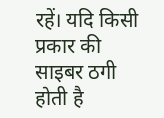रहें। यदि किसी प्रकार की साइबर ठगी होती है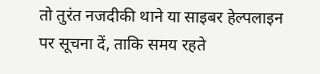तो तुरंत नजदीकी थाने या साइबर हेल्पलाइन पर सूचना दें, ताकि समय रहते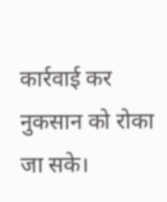कार्रवाई कर नुकसान को रोका जा सके।